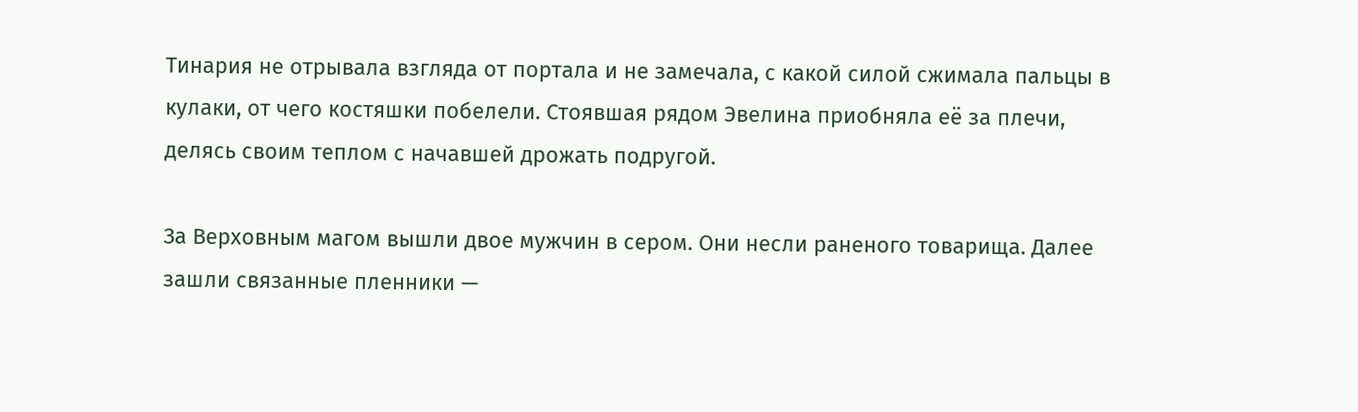Тинария не отрывала взгляда от портала и не замечала, с какой силой сжимала пальцы в кулаки, от чего костяшки побелели. Стоявшая рядом Эвелина приобняла её за плечи, делясь своим теплом с начавшей дрожать подругой.

За Верховным магом вышли двое мужчин в сером. Они несли раненого товарища. Далее зашли связанные пленники —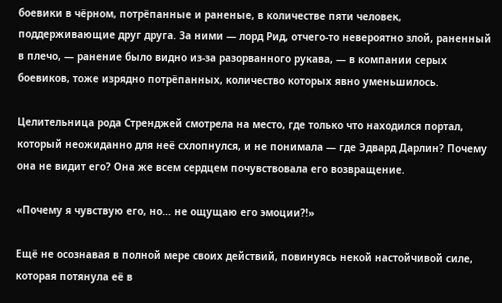боевики в чёрном, потрёпанные и раненые, в количестве пяти человек, поддерживающие друг друга. За ними — лорд Рид, отчего-то невероятно злой, раненный в плечо, — ранение было видно из-за разорванного рукава, — в компании серых боевиков, тоже изрядно потрёпанных, количество которых явно уменьшилось.

Целительница рода Стренджей смотрела на место, где только что находился портал, который неожиданно для неё схлопнулся, и не понимала — где Эдвард Дарлин? Почему она не видит его? Она же всем сердцем почувствовала его возвращение.

«Почему я чувствую его, но… не ощущаю его эмоции?!»

Ещё не осознавая в полной мере своих действий, повинуясь некой настойчивой силе, которая потянула её в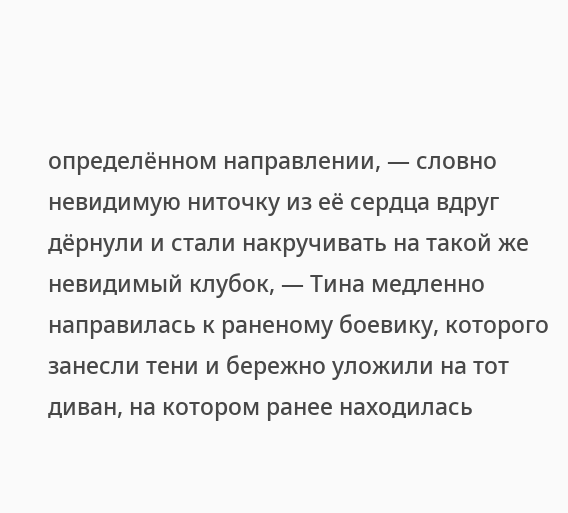определённом направлении, — словно невидимую ниточку из её сердца вдруг дёрнули и стали накручивать на такой же невидимый клубок, — Тина медленно направилась к раненому боевику, которого занесли тени и бережно уложили на тот диван, на котором ранее находилась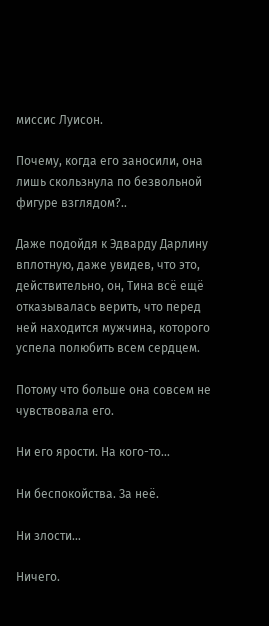миссис Луисон.

Почему, когда его заносили, она лишь скользнула по безвольной фигуре взглядом?..

Даже подойдя к Эдварду Дарлину вплотную, даже увидев, что это, действительно, он, Тина всё ещё отказывалась верить, что перед ней находится мужчина, которого успела полюбить всем сердцем.

Потому что больше она совсем не чувствовала его.

Ни его ярости. На кого-то…

Ни беспокойства. За неё.

Ни злости…

Ничего.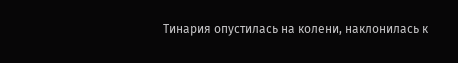Тинария опустилась на колени, наклонилась к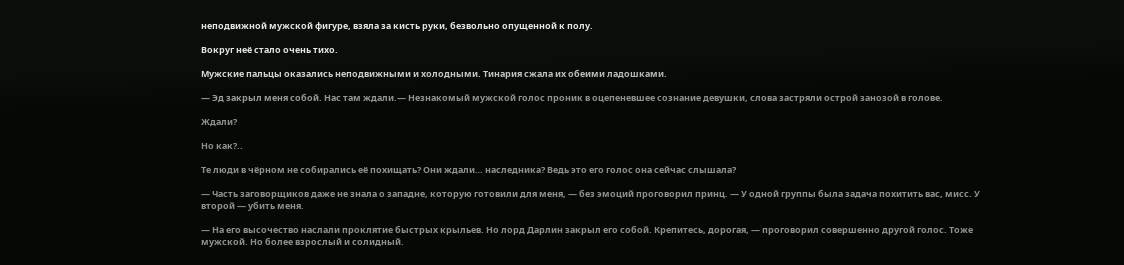неподвижной мужской фигуре, взяла за кисть руки, безвольно опущенной к полу.

Вокруг неё стало очень тихо.

Мужские пальцы оказались неподвижными и холодными. Тинария сжала их обеими ладошками.

— Эд закрыл меня собой. Нас там ждали.— Незнакомый мужской голос проник в оцепеневшее сознание девушки, слова застряли острой занозой в голове.

Ждали?

Но как?..

Те люди в чёрном не собирались её похищать? Они ждали… наследника? Ведь это его голос она сейчас слышала?

— Часть заговорщиков даже не знала о западне, которую готовили для меня, — без эмоций проговорил принц. — У одной группы была задача похитить вас, мисс. У второй — убить меня.

— На его высочество наслали проклятие быстрых крыльев. Но лорд Дарлин закрыл его собой. Крепитесь, дорогая, — проговорил совершенно другой голос. Тоже мужской. Но более взрослый и солидный.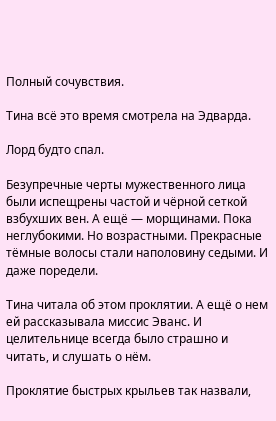Полный сочувствия.

Тина всё это время смотрела на Эдварда.

Лорд будто спал.

Безупречные черты мужественного лица были испещрены частой и чёрной сеткой взбухших вен. А ещё — морщинами. Пока неглубокими. Но возрастными. Прекрасные тёмные волосы стали наполовину седыми. И даже поредели.

Тина читала об этом проклятии. А ещё о нем ей рассказывала миссис Эванс. И целительнице всегда было страшно и читать, и слушать о нём.

Проклятие быстрых крыльев так назвали,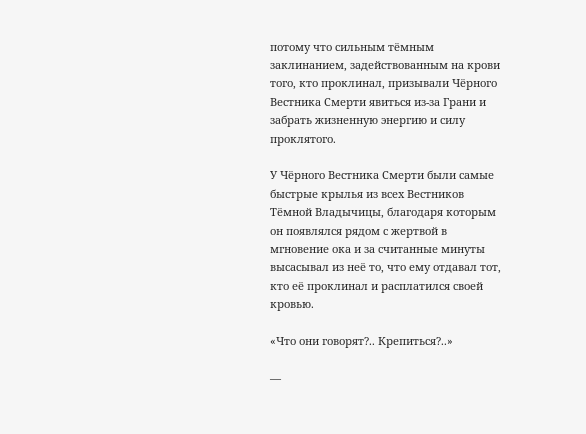потому что сильным тёмным заклинанием, задействованным на крови того, кто проклинал, призывали Чёрного Вестника Смерти явиться из-за Грани и забрать жизненную энергию и силу проклятого.

У Чёрного Вестника Смерти были самые быстрые крылья из всех Вестников Тёмной Владычицы, благодаря которым он появлялся рядом с жертвой в мгновение ока и за считанные минуты высасывал из неё то, что ему отдавал тот, кто её проклинал и расплатился своей кровью.

«Что они говорят?.. Крепиться?..»

—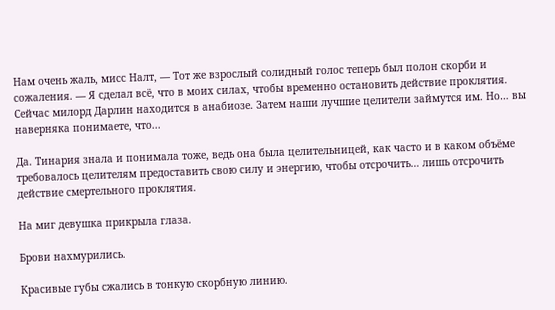Нам очень жаль, мисс Налт, — Тот же взрослый солидный голос теперь был полон скорби и сожаления. — Я сделал всё, что в моих силах, чтобы временно остановить действие проклятия. Сейчас милорд Дарлин находится в анабиозе. Затем наши лучшие целители займутся им. Но… вы наверняка понимаете, что...

Да. Тинария знала и понимала тоже, ведь она была целительницей, как часто и в каком объёме требовалось целителям предоставить свою силу и энергию, чтобы отсрочить… лишь отсрочить действие смертельного проклятия.

На миг девушка прикрыла глаза.

Брови нахмурились.

Красивые губы сжались в тонкую скорбную линию.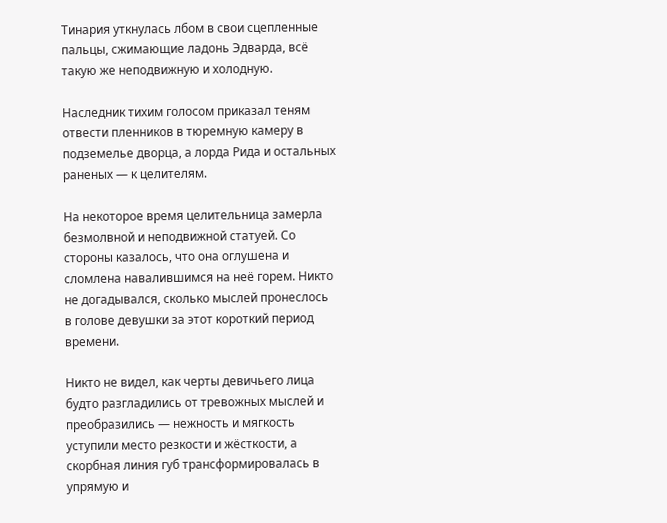Тинария уткнулась лбом в свои сцепленные пальцы, сжимающие ладонь Эдварда, всё такую же неподвижную и холодную.

Наследник тихим голосом приказал теням отвести пленников в тюремную камеру в подземелье дворца, а лорда Рида и остальных раненых — к целителям.

На некоторое время целительница замерла безмолвной и неподвижной статуей. Со стороны казалось, что она оглушена и сломлена навалившимся на неё горем. Никто не догадывался, сколько мыслей пронеслось в голове девушки за этот короткий период времени.

Никто не видел, как черты девичьего лица будто разгладились от тревожных мыслей и преобразились — нежность и мягкость уступили место резкости и жёсткости, а скорбная линия губ трансформировалась в упрямую и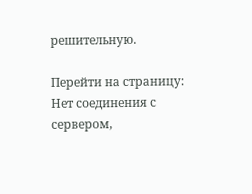решительную.

Перейти на страницу:
Нет соединения с сервером,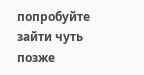попробуйте зайти чуть позже